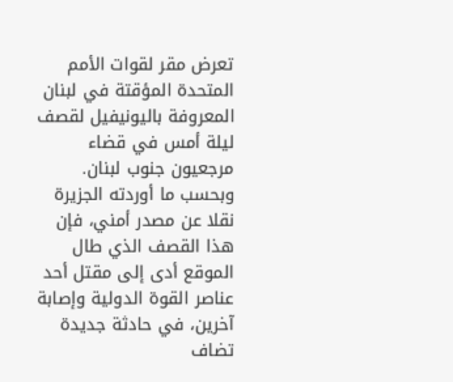تعرض مقر لقوات الأمم المتحدة المؤقتة في لبنان المعروفة باليونيفيل لقصف ليلة أمس في قضاء مرجعيون جنوب لبنان. وبحسب ما أوردته الجزيرة نقلا عن مصدر أمني، فإن هذا القصف الذي طال الموقع أدى إلى مقتل أحد عناصر القوة الدولية وإصابة آخرين، في حادثة جديدة تضاف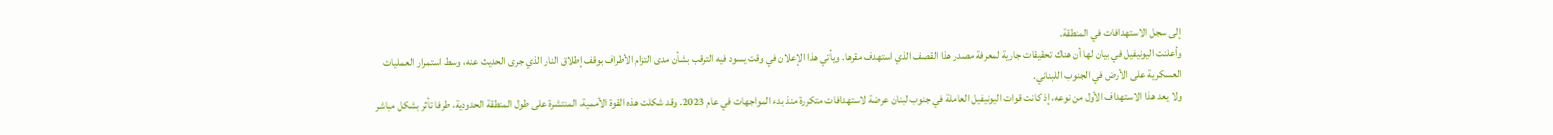إلى سجل الاستهدافات في المنطقة.
وأعلنت اليونيفيل في بيان لها أن هناك تحقيقات جارية لمعرفة مصدر هذا القصف الذي استهدف مقرها. ويأتي هذا الإعلان في وقت يسود فيه الترقب بشأن مدى التزام الأطراف بوقف إطلاق النار الذي جرى الحديث عنه، وسط استمرار العمليات العسكرية على الأرض في الجنوب اللبناني.
ولا يعد هذا الاستهداف الأول من نوعه، إذ كانت قوات اليونيفيل العاملة في جنوب لبنان عرضة لاستهدافات متكررة منذ بدء المواجهات في عام 2023. وقد شكلت هذه القوة الأممية، المنتشرة على طول المنطقة الحدودية، طرفا تأثر بشكل مباشر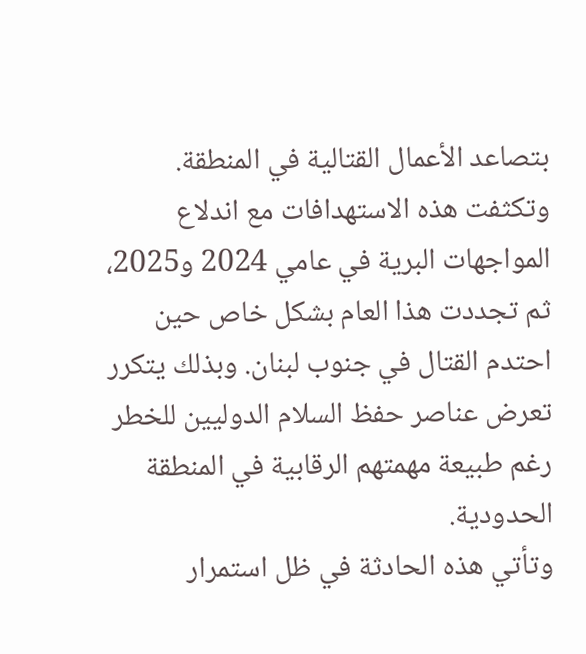بتصاعد الأعمال القتالية في المنطقة.
وتكثفت هذه الاستهدافات مع اندلاع المواجهات البرية في عامي 2024 و2025، ثم تجددت هذا العام بشكل خاص حين احتدم القتال في جنوب لبنان. وبذلك يتكرر تعرض عناصر حفظ السلام الدوليين للخطر رغم طبيعة مهمتهم الرقابية في المنطقة الحدودية.
وتأتي هذه الحادثة في ظل استمرار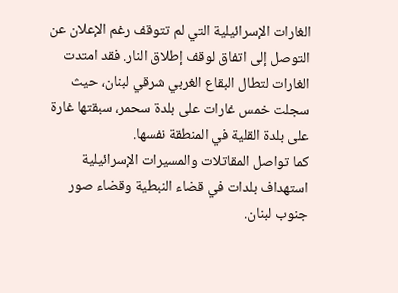الغارات الإسرائيلية التي لم تتوقف رغم الإعلان عن التوصل إلى اتفاق لوقف إطلاق النار. فقد امتدت الغارات لتطال البقاع الغربي شرقي لبنان، حيث سجلت خمس غارات على بلدة سحمر، سبقتها غارة على بلدة القلية في المنطقة نفسها.
كما تواصل المقاتلات والمسيرات الإسرائيلية استهداف بلدات في قضاء النبطية وقضاء صور جنوب لبنان.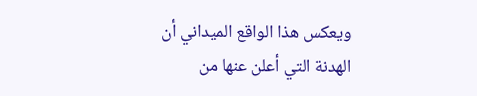ويعكس هذا الواقع الميداني أن الهدنة التي أعلن عنها من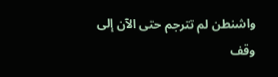واشنطن لم تترجم حتى الآن إلى وقف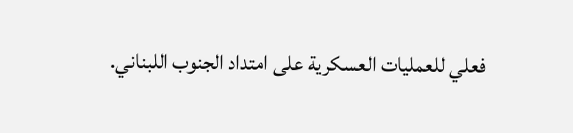فعلي للعمليات العسكرية على امتداد الجنوب اللبناني.